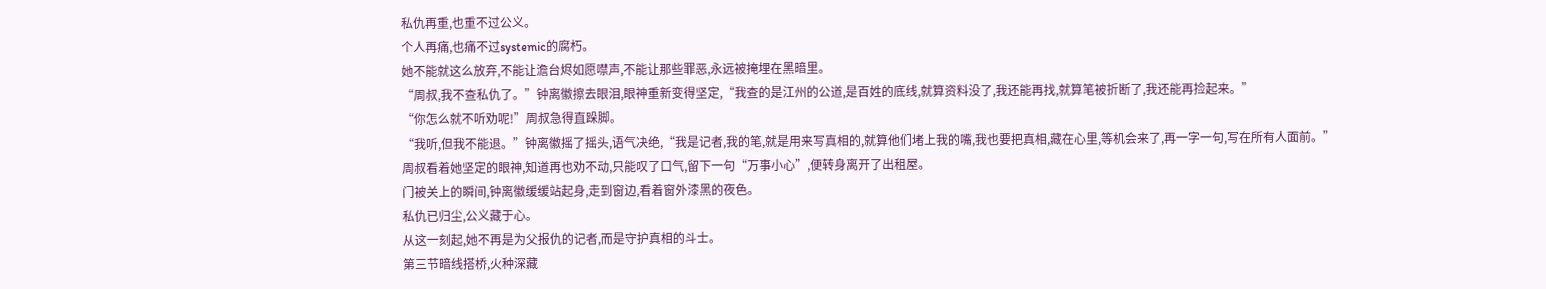私仇再重,也重不过公义。
个人再痛,也痛不过systemic的腐朽。
她不能就这么放弃,不能让澹台烬如愿噤声,不能让那些罪恶,永远被掩埋在黑暗里。
“周叔,我不查私仇了。”钟离徽擦去眼泪,眼神重新变得坚定,“我查的是江州的公道,是百姓的底线,就算资料没了,我还能再找,就算笔被折断了,我还能再捡起来。”
“你怎么就不听劝呢!”周叔急得直跺脚。
“我听,但我不能退。”钟离徽摇了摇头,语气决绝,“我是记者,我的笔,就是用来写真相的,就算他们堵上我的嘴,我也要把真相,藏在心里,等机会来了,再一字一句,写在所有人面前。”
周叔看着她坚定的眼神,知道再也劝不动,只能叹了口气,留下一句“万事小心”,便转身离开了出租屋。
门被关上的瞬间,钟离徽缓缓站起身,走到窗边,看着窗外漆黑的夜色。
私仇已归尘,公义藏于心。
从这一刻起,她不再是为父报仇的记者,而是守护真相的斗士。
第三节暗线搭桥,火种深藏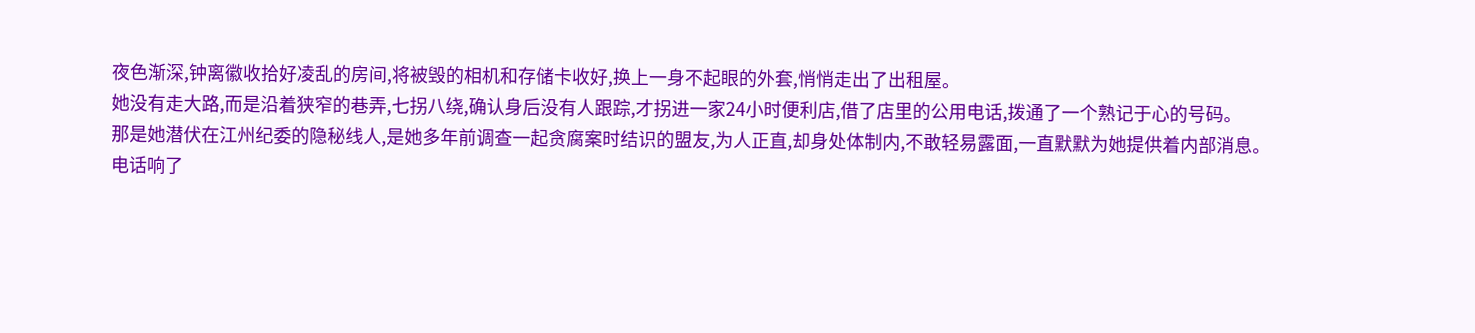夜色渐深,钟离徽收拾好凌乱的房间,将被毁的相机和存储卡收好,换上一身不起眼的外套,悄悄走出了出租屋。
她没有走大路,而是沿着狭窄的巷弄,七拐八绕,确认身后没有人跟踪,才拐进一家24小时便利店,借了店里的公用电话,拨通了一个熟记于心的号码。
那是她潜伏在江州纪委的隐秘线人,是她多年前调查一起贪腐案时结识的盟友,为人正直,却身处体制内,不敢轻易露面,一直默默为她提供着内部消息。
电话响了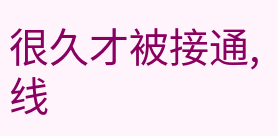很久才被接通,线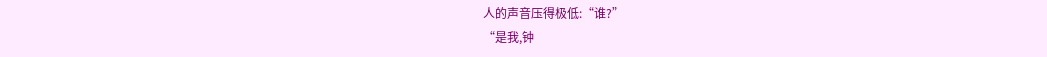人的声音压得极低:“谁?”
“是我,钟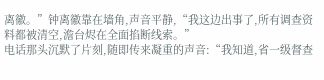离徽。”钟离徽靠在墙角,声音平静,“我这边出事了,所有调查资料都被清空,澹台烬在全面掐断线索。”
电话那头沉默了片刻,随即传来凝重的声音:“我知道,省一级督查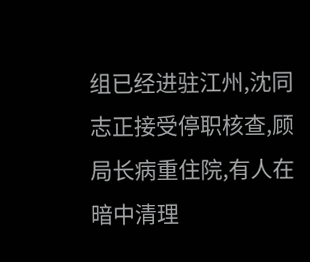组已经进驻江州,沈同志正接受停职核查,顾局长病重住院,有人在暗中清理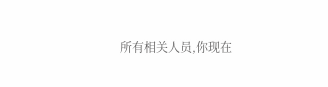所有相关人员,你现在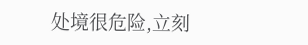处境很危险,立刻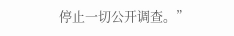停止一切公开调查。”